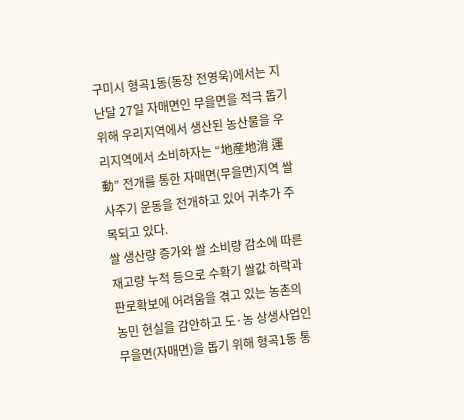구미시 형곡1동(동장 전영욱)에서는 지난달 27일 자매면인 무을면을 적극 돕기 위해 우리지역에서 생산된 농산물을 우리지역에서 소비하자는 “地産地消 運動” 전개를 통한 자매면(무을면)지역 쌀 사주기 운동을 전개하고 있어 귀추가 주목되고 있다.
쌀 생산량 증가와 쌀 소비량 감소에 따른 재고량 누적 등으로 수확기 쌀값 하락과 판로확보에 어려움을 겪고 있는 농촌의 농민 현실을 감안하고 도·농 상생사업인 무을면(자매면)을 돕기 위해 형곡1동 통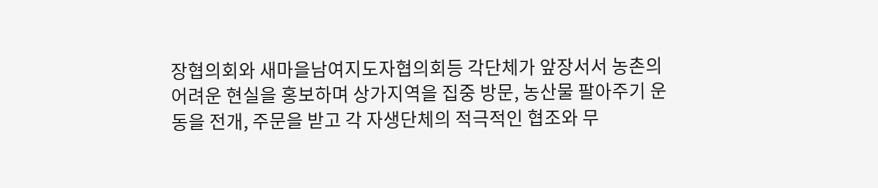장협의회와 새마을남여지도자협의회등 각단체가 앞장서서 농촌의 어려운 현실을 홍보하며 상가지역을 집중 방문, 농산물 팔아주기 운동을 전개, 주문을 받고 각 자생단체의 적극적인 협조와 무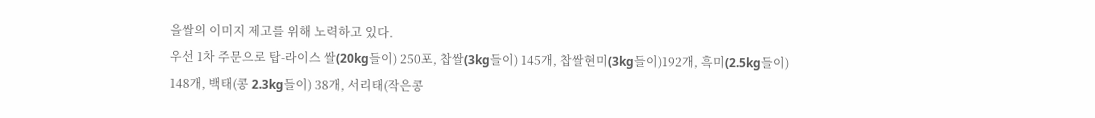을쌀의 이미지 제고를 위해 노력하고 있다.
우선 1차 주문으로 탑-라이스 쌀(20kg들이) 250포, 찹쌀(3kg들이) 145개, 찹쌀현미(3kg들이)192개, 흑미(2.5kg들이) 148개, 백태(콩 2.3kg들이) 38개, 서리태(작은콩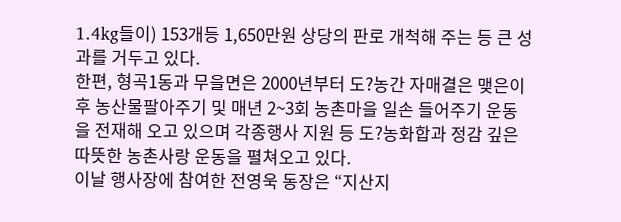1.4kg들이) 153개등 1,650만원 상당의 판로 개척해 주는 등 큰 성과를 거두고 있다.
한편, 형곡1동과 무을면은 2000년부터 도?농간 자매결은 맺은이후 농산물팔아주기 및 매년 2~3회 농촌마을 일손 들어주기 운동을 전재해 오고 있으며 각종행사 지원 등 도?농화합과 정감 깊은 따뜻한 농촌사랑 운동을 펼쳐오고 있다.
이날 행사장에 참여한 전영욱 동장은 “지산지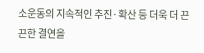소운동의 지속적인 추진·확산 등 더욱 더 끈끈한 결연을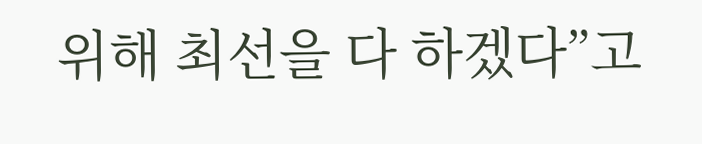위해 최선을 다 하겠다”고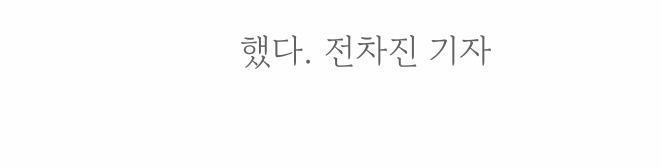했다. 전차진 기자